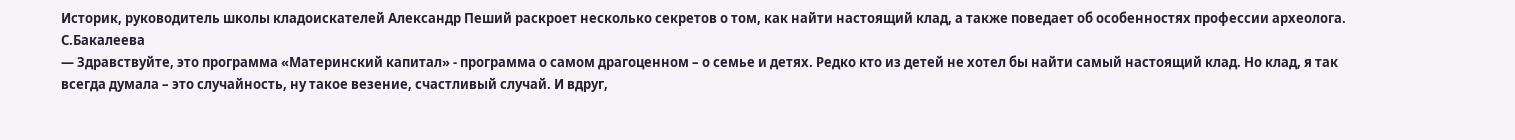Историк, руководитель школы кладоискателей Александр Пеший раскроет несколько секретов о том, как найти настоящий клад, а также поведает об особенностях профессии археолога.
С.Бакалеева
— Здравствуйте, это программа «Материнский капитал» - программа о самом драгоценном – о семье и детях. Редко кто из детей не хотел бы найти самый настоящий клад. Но клад, я так всегда думала – это случайность, ну такое везение, счастливый случай. И вдруг,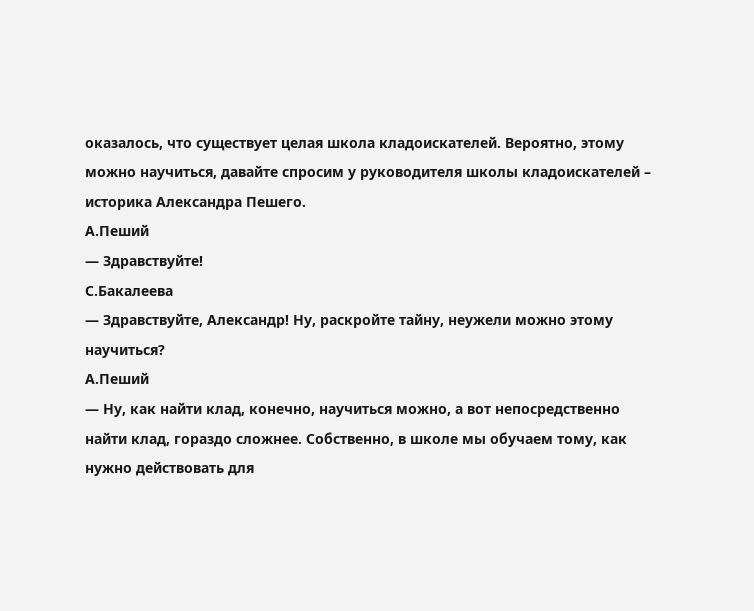оказалось, что существует целая школа кладоискателей. Вероятно, этому можно научиться, давайте спросим у руководителя школы кладоискателей – историка Александра Пешего.
А.Пеший
— Здравствуйте!
С.Бакалеева
— Здравствуйте, Александр! Ну, раскройте тайну, неужели можно этому научиться?
А.Пеший
— Ну, как найти клад, конечно, научиться можно, а вот непосредственно найти клад, гораздо сложнее. Собственно, в школе мы обучаем тому, как нужно действовать для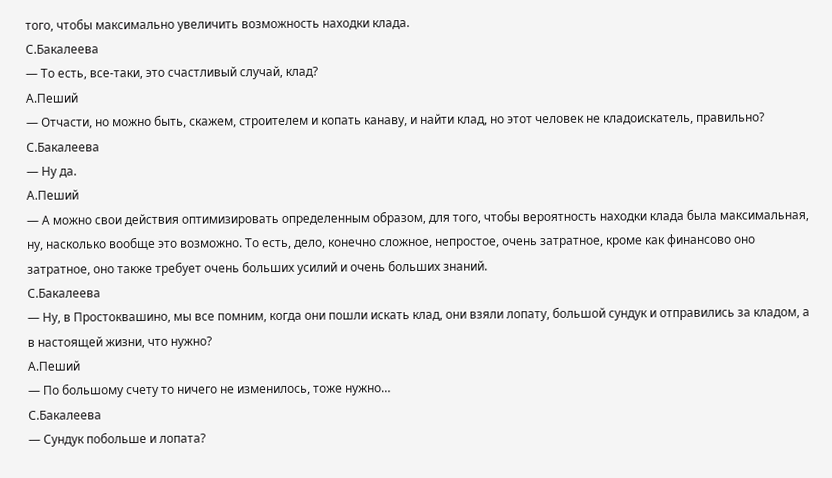того, чтобы максимально увеличить возможность находки клада.
С.Бакалеева
— То есть, все-таки, это счастливый случай, клад?
А.Пеший
— Отчасти, но можно быть, скажем, строителем и копать канаву, и найти клад, но этот человек не кладоискатель, правильно?
С.Бакалеева
— Ну да.
А.Пеший
— А можно свои действия оптимизировать определенным образом, для того, чтобы вероятность находки клада была максимальная, ну, насколько вообще это возможно. То есть, дело, конечно сложное, непростое, очень затратное, кроме как финансово оно затратное, оно также требует очень больших усилий и очень больших знаний.
С.Бакалеева
— Ну, в Простоквашино, мы все помним, когда они пошли искать клад, они взяли лопату, большой сундук и отправились за кладом, а в настоящей жизни, что нужно?
А.Пеший
— По большому счету то ничего не изменилось, тоже нужно…
С.Бакалеева
— Сундук побольше и лопата?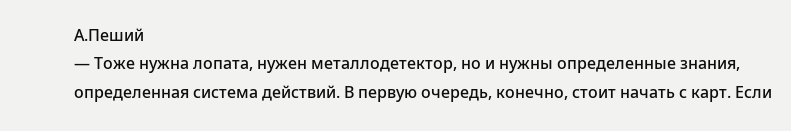А.Пеший
— Тоже нужна лопата, нужен металлодетектор, но и нужны определенные знания, определенная система действий. В первую очередь, конечно, стоит начать с карт. Если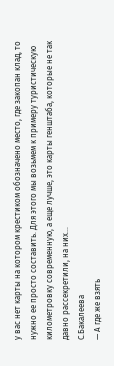у вас нет карты на котором крестиком обозначено место, где закопан клад, то нужно ее просто составить. Для этого мы возьмем к примеру туристическую километровку современную, а еще лучше, это карты генштаба, которые не так давно рассекретили, на них…
С.Бакалеева
— А где же взять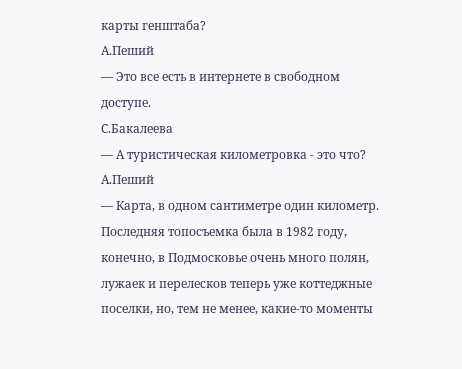карты генштаба?
А.Пеший
— Это все есть в интернете в свободном доступе.
С.Бакалеева
— А туристическая километровка - это что?
А.Пеший
— Карта, в одном сантиметре один километр. Последняя топосъемка была в 1982 году, конечно, в Подмосковье очень много полян, лужаек и перелесков теперь уже коттеджные поселки, но, тем не менее, какие-то моменты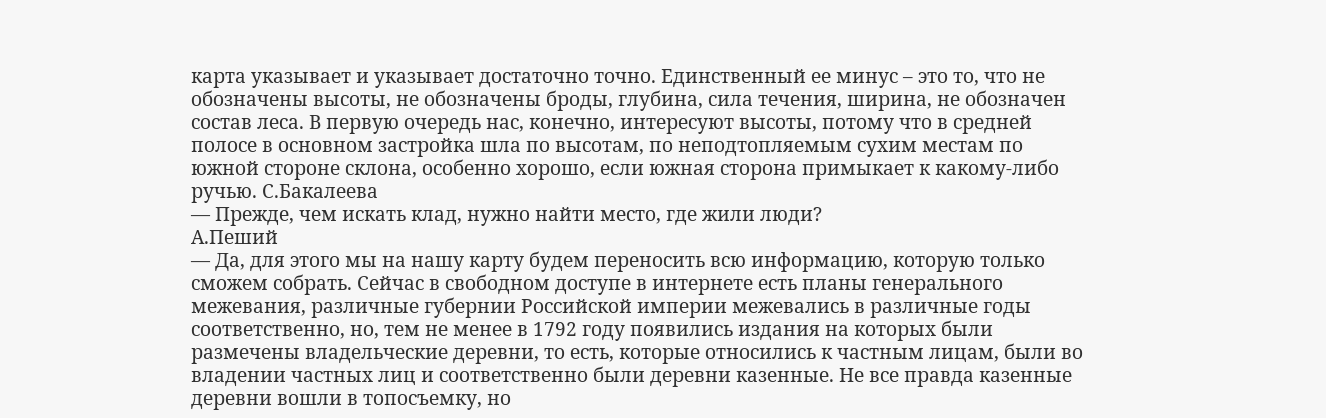карта указывает и указывает достаточно точно. Единственный ее минус – это то, что не обозначены высоты, не обозначены броды, глубина, сила течения, ширина, не обозначен состав леса. В первую очередь нас, конечно, интересуют высоты, потому что в средней полосе в основном застройка шла по высотам, по неподтопляемым сухим местам по южной стороне склона, особенно хорошо, если южная сторона примыкает к какому-либо ручью. С.Бакалеева
— Прежде, чем искать клад, нужно найти место, где жили люди?
А.Пеший
— Да, для этого мы на нашу карту будем переносить всю информацию, которую только сможем собрать. Сейчас в свободном доступе в интернете есть планы генерального межевания, различные губернии Российской империи межевались в различные годы соответственно, но, тем не менее в 1792 году появились издания на которых были размечены владельческие деревни, то есть, которые относились к частным лицам, были во владении частных лиц и соответственно были деревни казенные. Не все правда казенные деревни вошли в топосъемку, но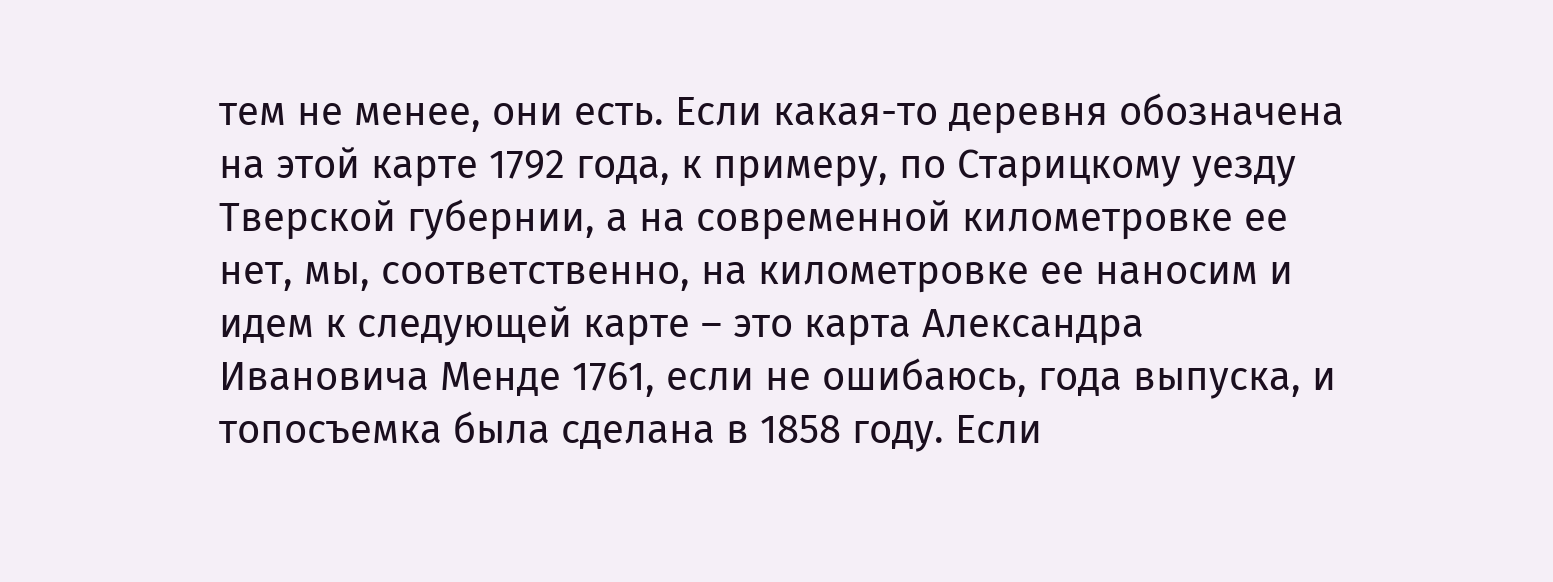тем не менее, они есть. Если какая-то деревня обозначена на этой карте 1792 года, к примеру, по Старицкому уезду Тверской губернии, а на современной километровке ее нет, мы, соответственно, на километровке ее наносим и идем к следующей карте – это карта Александра Ивановича Менде 1761, если не ошибаюсь, года выпуска, и топосъемка была сделана в 1858 году. Если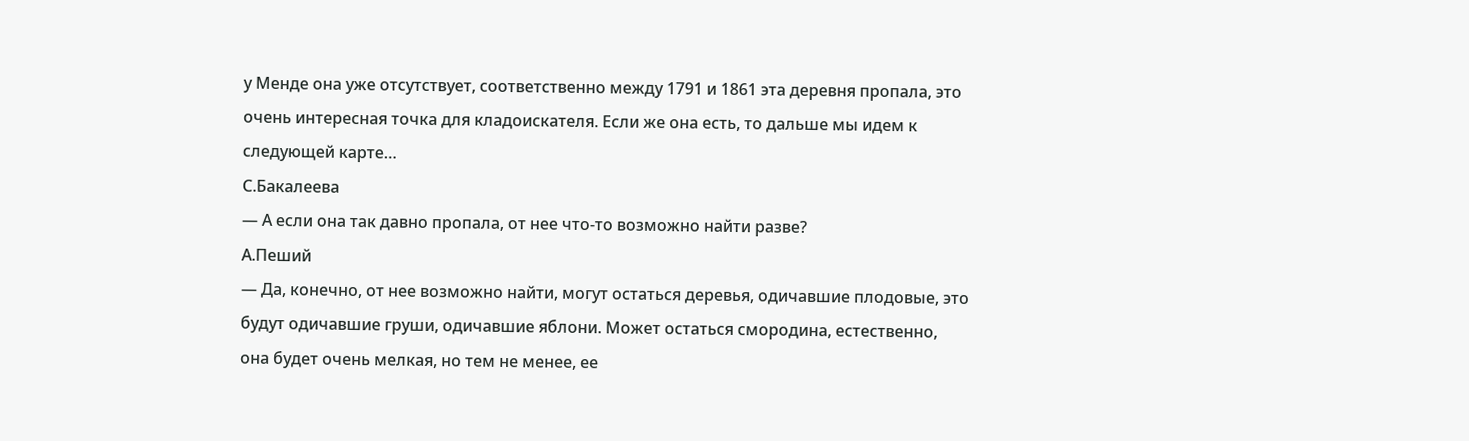у Менде она уже отсутствует, соответственно между 1791 и 1861 эта деревня пропала, это очень интересная точка для кладоискателя. Если же она есть, то дальше мы идем к следующей карте…
С.Бакалеева
— А если она так давно пропала, от нее что-то возможно найти разве?
А.Пеший
— Да, конечно, от нее возможно найти, могут остаться деревья, одичавшие плодовые, это будут одичавшие груши, одичавшие яблони. Может остаться смородина, естественно, она будет очень мелкая, но тем не менее, ее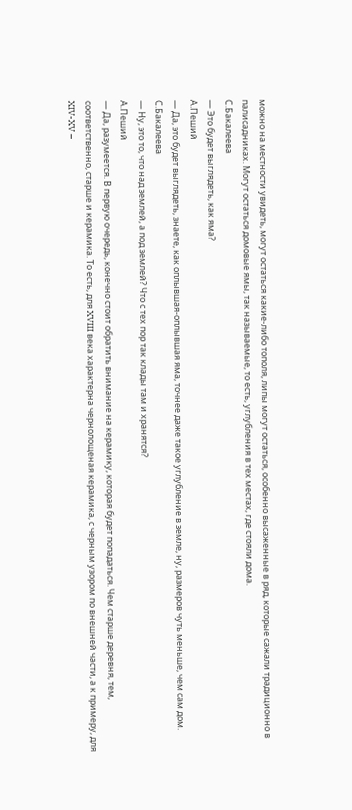можно на местности увидеть, могут остаться какие-либо тополя, липы могут остаться, особенно высаженные в ряд, которые сажали традиционно в палисадниках. Могут остаться домовые ямы, так называемые, то есть, углубления в тех местах, где стояли дома.
С.Бакалеева
— Это будет выглядеть, как яма?
А.Пеший
— Да, это будет выглядеть, знаете, как оплывшая-оплывшая яма, точнее даже такое углубление в земле, ну, размеров чуть меньше, чем сам дом.
С.Бакалеева
— Ну, это то, что над землей, а под землей? Что с тех пор так клады там и хранятся?
А.Пеший
— Да, разумеется. В первую очередь, конечно стоит обратить внимание на керамику, которая будет попадаться. Чем старше деревня, тем, соответственно, старше и керамика. То есть, для XVIII века характерна чернолощеная керамика, с черным узором по внешней части, а к примеру, для XIV-XV –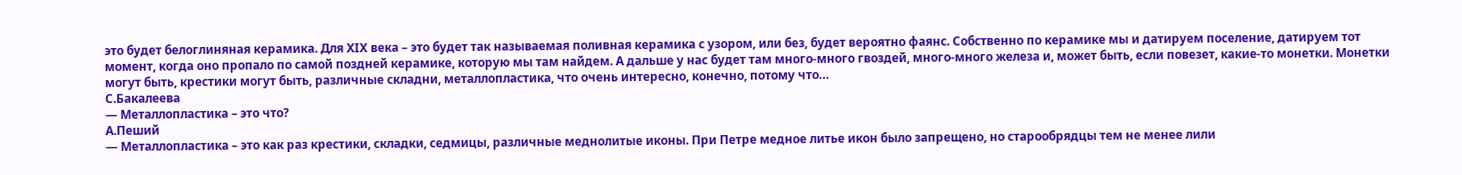это будет белоглиняная керамика. Для XIX века – это будет так называемая поливная керамика с узором, или без, будет вероятно фаянс. Собственно по керамике мы и датируем поселение, датируем тот момент, когда оно пропало по самой поздней керамике, которую мы там найдем. А дальше у нас будет там много-много гвоздей, много-много железа и, может быть, если повезет, какие-то монетки. Монетки могут быть, крестики могут быть, различные складни, металлопластика, что очень интересно, конечно, потому что…
С.Бакалеева
— Металлопластика – это что?
А.Пеший
— Металлопластика – это как раз крестики, складки, седмицы, различные меднолитые иконы. При Петре медное литье икон было запрещено, но старообрядцы тем не менее лили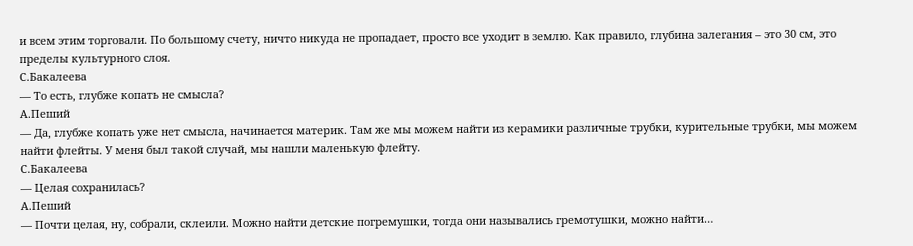и всем этим торговали. По большому счету, ничто никуда не пропадает, просто все уходит в землю. Как правило, глубина залегания – это 30 см, это пределы культурного слоя.
С.Бакалеева
— То есть, глубже копать не смысла?
А.Пеший
— Да, глубже копать уже нет смысла, начинается материк. Там же мы можем найти из керамики различные трубки, курительные трубки, мы можем найти флейты. У меня был такой случай, мы нашли маленькую флейту.
С.Бакалеева
— Целая сохранилась?
А.Пеший
— Почти целая, ну, собрали, склеили. Можно найти детские погремушки, тогда они назывались гремотушки, можно найти…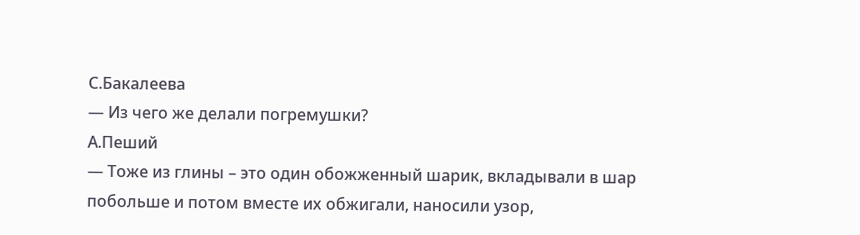С.Бакалеева
— Из чего же делали погремушки?
А.Пеший
— Тоже из глины – это один обожженный шарик, вкладывали в шар побольше и потом вместе их обжигали, наносили узор,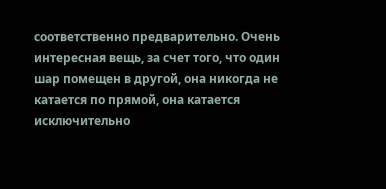соответственно предварительно. Очень интересная вещь, за счет того, что один шар помещен в другой, она никогда не катается по прямой, она катается исключительно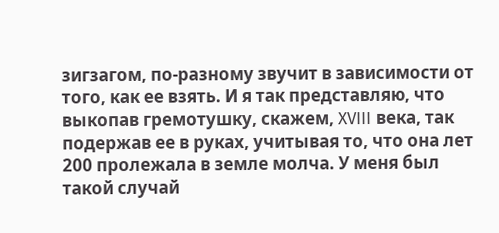зигзагом, по-разному звучит в зависимости от того, как ее взять. И я так представляю, что выкопав гремотушку, скажем, XVIII века, так подержав ее в руках, учитывая то, что она лет 200 пролежала в земле молча. У меня был такой случай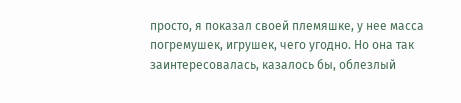просто, я показал своей племяшке, у нее масса погремушек, игрушек, чего угодно. Но она так заинтересовалась, казалось бы, облезлый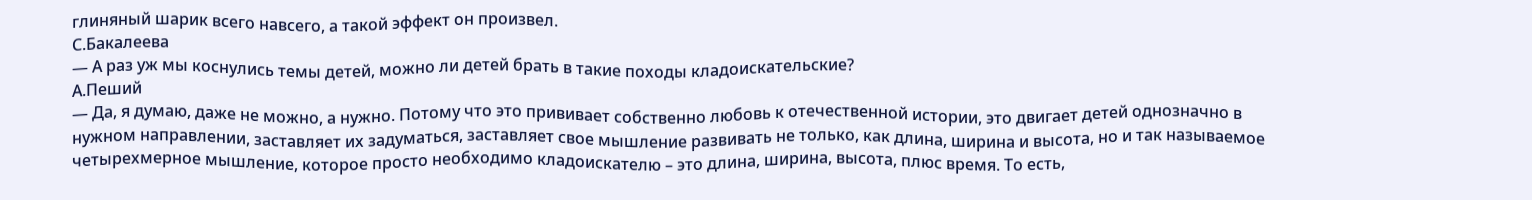глиняный шарик всего навсего, а такой эффект он произвел.
С.Бакалеева
— А раз уж мы коснулись темы детей, можно ли детей брать в такие походы кладоискательские?
А.Пеший
— Да, я думаю, даже не можно, а нужно. Потому что это прививает собственно любовь к отечественной истории, это двигает детей однозначно в нужном направлении, заставляет их задуматься, заставляет свое мышление развивать не только, как длина, ширина и высота, но и так называемое четырехмерное мышление, которое просто необходимо кладоискателю – это длина, ширина, высота, плюс время. То есть,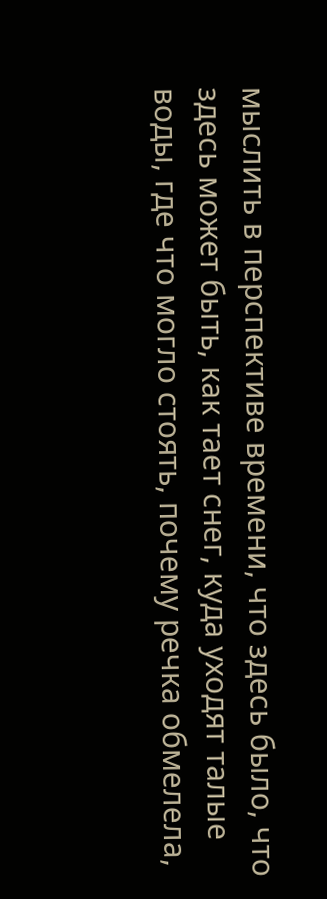мыслить в перспективе времени, что здесь было, что здесь может быть, как тает снег, куда уходят талые воды, где что могло стоять, почему речка обмелела,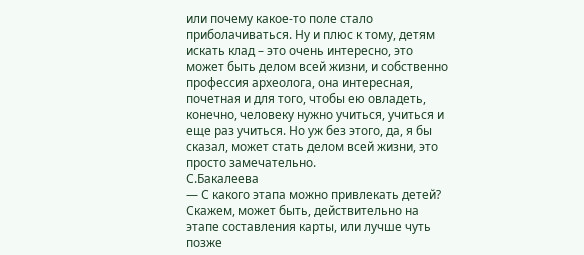или почему какое-то поле стало приболачиваться. Ну и плюс к тому, детям искать клад – это очень интересно, это может быть делом всей жизни, и собственно профессия археолога, она интересная, почетная и для того, чтобы ею овладеть, конечно, человеку нужно учиться, учиться и еще раз учиться. Но уж без этого, да, я бы сказал, может стать делом всей жизни, это просто замечательно.
С.Бакалеева
— С какого этапа можно привлекать детей? Скажем, может быть, действительно на этапе составления карты, или лучше чуть позже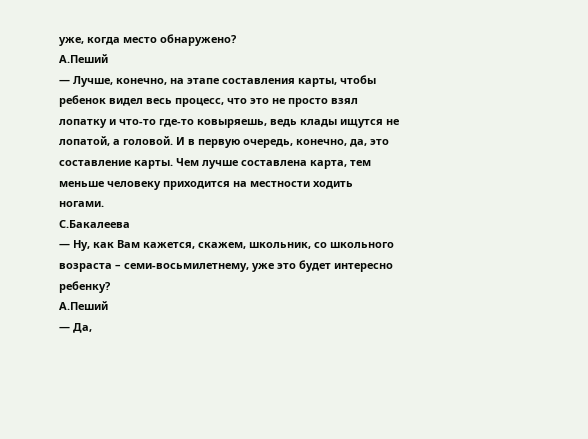уже, когда место обнаружено?
А.Пеший
— Лучше, конечно, на этапе составления карты, чтобы ребенок видел весь процесс, что это не просто взял лопатку и что-то где-то ковыряешь, ведь клады ищутся не лопатой, а головой. И в первую очередь, конечно, да, это составление карты. Чем лучше составлена карта, тем меньше человеку приходится на местности ходить ногами.
С.Бакалеева
— Ну, как Вам кажется, скажем, школьник, со школьного возраста – семи-восьмилетнему, уже это будет интересно ребенку?
А.Пеший
— Да,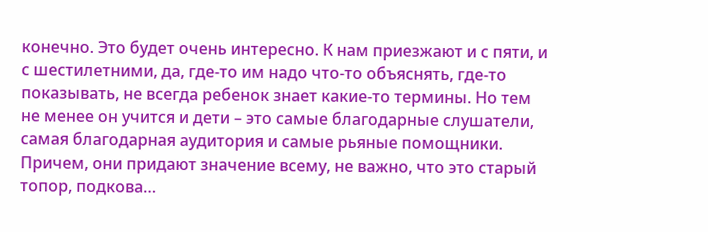конечно. Это будет очень интересно. К нам приезжают и с пяти, и с шестилетними, да, где-то им надо что-то объяснять, где-то показывать, не всегда ребенок знает какие-то термины. Но тем не менее он учится и дети – это самые благодарные слушатели, самая благодарная аудитория и самые рьяные помощники. Причем, они придают значение всему, не важно, что это старый топор, подкова…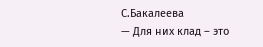С.Бакалеева
— Для них клад – это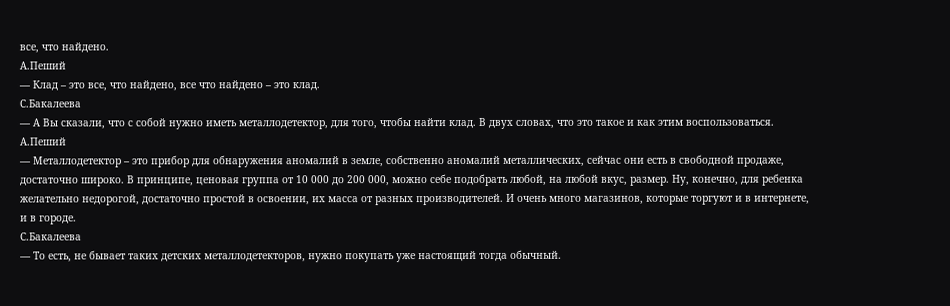все, что найдено.
А.Пеший
— Клад – это все, что найдено, все что найдено – это клад.
С.Бакалеева
— А Вы сказали, что с собой нужно иметь металлодетектор, для того, чтобы найти клад. В двух словах, что это такое и как этим воспользоваться.
А.Пеший
— Металлодетектор – это прибор для обнаружения аномалий в земле, собственно аномалий металлических, сейчас они есть в свободной продаже, достаточно широко. В принципе, ценовая группа от 10 000 до 200 000, можно себе подобрать любой, на любой вкус, размер. Ну, конечно, для ребенка желательно недорогой, достаточно простой в освоении, их масса от разных производителей. И очень много магазинов, которые торгуют и в интернете, и в городе.
С.Бакалеева
— То есть, не бывает таких детских металлодетекторов, нужно покупать уже настоящий тогда обычный.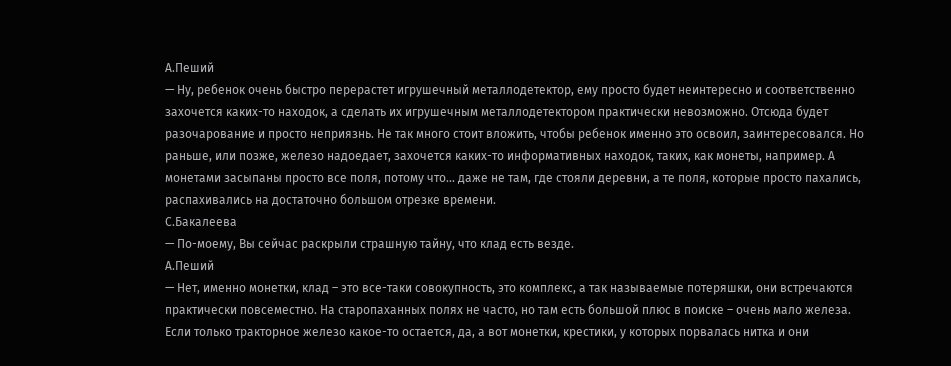А.Пеший
— Ну, ребенок очень быстро перерастет игрушечный металлодетектор, ему просто будет неинтересно и соответственно захочется каких-то находок, а сделать их игрушечным металлодетектором практически невозможно. Отсюда будет разочарование и просто неприязнь. Не так много стоит вложить, чтобы ребенок именно это освоил, заинтересовался. Но раньше, или позже, железо надоедает, захочется каких-то информативных находок, таких, как монеты, например. А монетами засыпаны просто все поля, потому что… даже не там, где стояли деревни, а те поля, которые просто пахались, распахивались на достаточно большом отрезке времени.
С.Бакалеева
— По-моему, Вы сейчас раскрыли страшную тайну, что клад есть везде.
А.Пеший
— Нет, именно монетки, клад – это все-таки совокупность, это комплекс, а так называемые потеряшки, они встречаются практически повсеместно. На старопаханных полях не часто, но там есть большой плюс в поиске – очень мало железа. Если только тракторное железо какое-то остается, да, а вот монетки, крестики, у которых порвалась нитка и они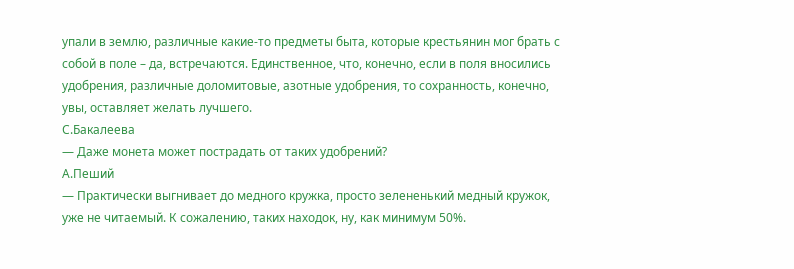упали в землю, различные какие-то предметы быта, которые крестьянин мог брать с собой в поле – да, встречаются. Единственное, что, конечно, если в поля вносились удобрения, различные доломитовые, азотные удобрения, то сохранность, конечно, увы, оставляет желать лучшего.
С.Бакалеева
— Даже монета может пострадать от таких удобрений?
А.Пеший
— Практически выгнивает до медного кружка, просто зелененький медный кружок, уже не читаемый. К сожалению, таких находок, ну, как минимум 50%.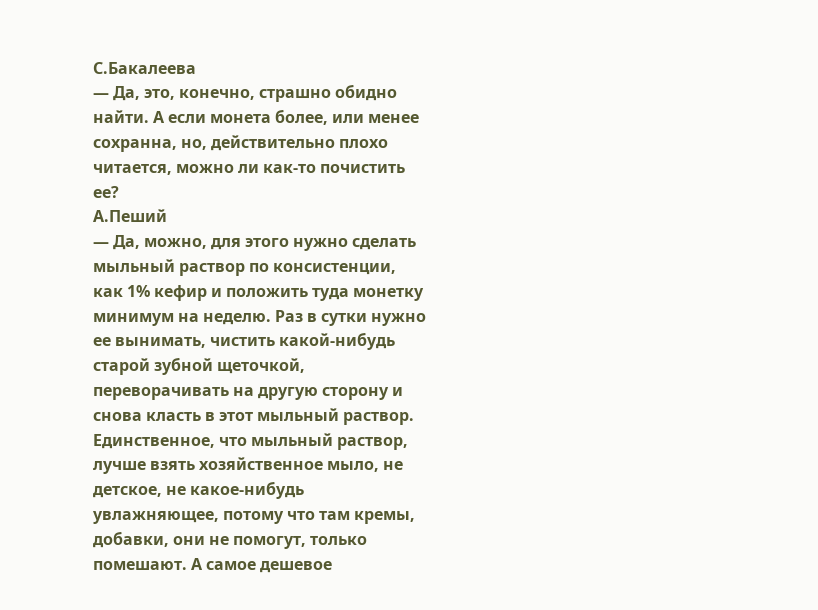С.Бакалеева
— Да, это, конечно, страшно обидно найти. А если монета более, или менее сохранна, но, действительно плохо читается, можно ли как-то почистить ее?
А.Пеший
— Да, можно, для этого нужно сделать мыльный раствор по консистенции, как 1% кефир и положить туда монетку минимум на неделю. Раз в сутки нужно ее вынимать, чистить какой-нибудь старой зубной щеточкой, переворачивать на другую сторону и снова класть в этот мыльный раствор. Единственное, что мыльный раствор, лучше взять хозяйственное мыло, не детское, не какое-нибудь увлажняющее, потому что там кремы, добавки, они не помогут, только помешают. А самое дешевое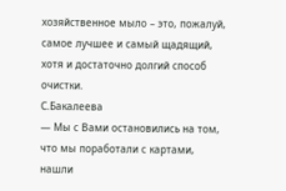хозяйственное мыло – это, пожалуй, самое лучшее и самый щадящий, хотя и достаточно долгий способ очистки.
С.Бакалеева
— Мы с Вами остановились на том, что мы поработали с картами, нашли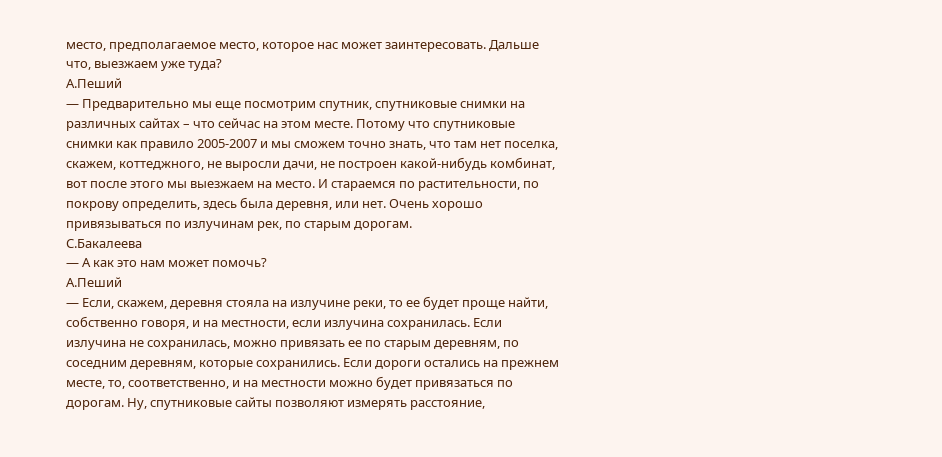место, предполагаемое место, которое нас может заинтересовать. Дальше что, выезжаем уже туда?
А.Пеший
— Предварительно мы еще посмотрим спутник, спутниковые снимки на различных сайтах – что сейчас на этом месте. Потому что спутниковые снимки как правило 2005-2007 и мы сможем точно знать, что там нет поселка, скажем, коттеджного, не выросли дачи, не построен какой-нибудь комбинат, вот после этого мы выезжаем на место. И стараемся по растительности, по покрову определить, здесь была деревня, или нет. Очень хорошо привязываться по излучинам рек, по старым дорогам.
С.Бакалеева
— А как это нам может помочь?
А.Пеший
— Если, скажем, деревня стояла на излучине реки, то ее будет проще найти, собственно говоря, и на местности, если излучина сохранилась. Если излучина не сохранилась, можно привязать ее по старым деревням, по соседним деревням, которые сохранились. Если дороги остались на прежнем месте, то, соответственно, и на местности можно будет привязаться по дорогам. Ну, спутниковые сайты позволяют измерять расстояние,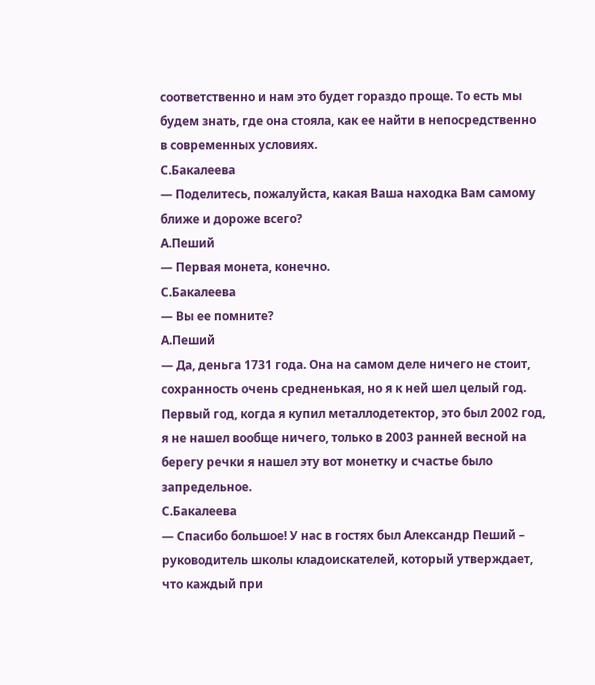соответственно и нам это будет гораздо проще. То есть мы будем знать, где она стояла, как ее найти в непосредственно в современных условиях.
С.Бакалеева
— Поделитесь, пожалуйста, какая Ваша находка Вам самому ближе и дороже всего?
А.Пеший
— Первая монета, конечно.
С.Бакалеева
— Вы ее помните?
А.Пеший
— Да, деньга 1731 года. Она на самом деле ничего не стоит, сохранность очень средненькая, но я к ней шел целый год. Первый год, когда я купил металлодетектор, это был 2002 год, я не нашел вообще ничего, только в 2003 ранней весной на берегу речки я нашел эту вот монетку и счастье было запредельное.
С.Бакалеева
— Спасибо большое! У нас в гостях был Александр Пеший – руководитель школы кладоискателей, который утверждает, что каждый при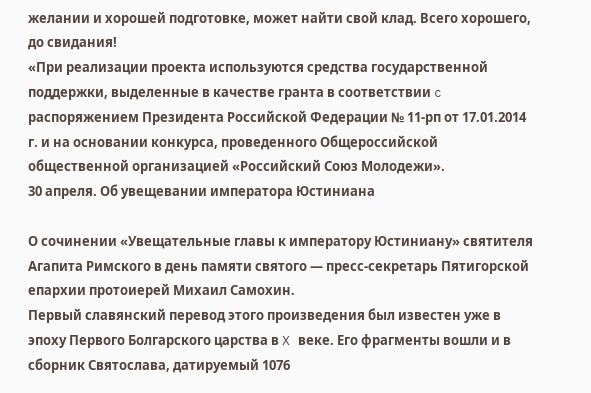желании и хорошей подготовке, может найти свой клад. Всего хорошего, до свидания!
«При реализации проекта используются средства государственной поддержки, выделенные в качестве гранта в соответствии c распоряжением Президента Российской Федерации № 11-рп от 17.01.2014 г. и на основании конкурса, проведенного Общероссийской общественной организацией «Российский Союз Молодежи».
30 апреля. Об увещевании императора Юстиниана

О сочинении «Увещательные главы к императору Юстиниану» святителя Агапита Римского в день памяти святого — пресс-секретарь Пятигорской епархии протоиерей Михаил Самохин.
Первый славянский перевод этого произведения был известен уже в эпоху Первого Болгарского царства в X веке. Его фрагменты вошли и в сборник Святослава, датируемый 1076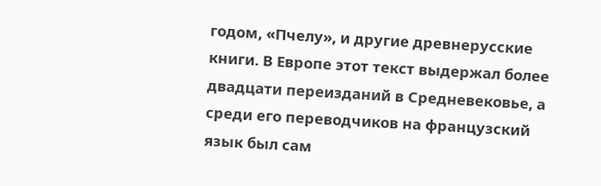годом, «Пчелу», и другие древнерусские книги. В Европе этот текст выдержал более двадцати переизданий в Средневековье, а среди его переводчиков на французский язык был сам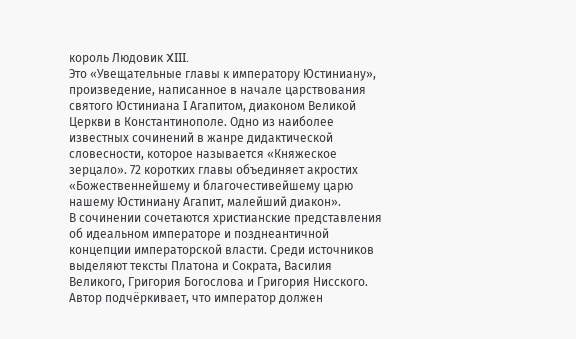король Людовик XIII.
Это «Увещательные главы к императору Юстиниану», произведение, написанное в начале царствования святого Юстиниана I Агапитом, диаконом Великой Церкви в Константинополе. Одно из наиболее известных сочинений в жанре дидактической словесности, которое называется «Княжеское зерцало». 72 коротких главы объединяет акростих «Божественнейшему и благочестивейшему царю нашему Юстиниану Агапит, малейший диакон».
В сочинении сочетаются христианские представления об идеальном императоре и позднеантичной концепции императорской власти. Среди источников выделяют тексты Платона и Сократа, Василия Великого, Григория Богослова и Григория Нисского. Автор подчёркивает, что император должен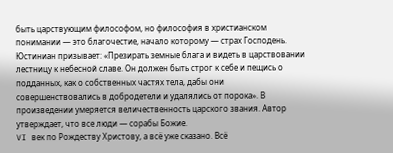быть царствующим философом, но философия в христианском понимании — это благочестие, начало которому — страх Господень.
Юстиниан призывает: «Презирать земные блага и видеть в царствовании лестницу к небесной славе. Он должен быть строг к себе и пещись о подданных, как о собственных частях тела, дабы они совершенствовались в добродетели и удалялись от порока». В произведении умеряется величественность царского звания. Автор утверждает, что все люди — сорабы Божие.
VI век по Рождеству Христову, а всё уже сказано. Всё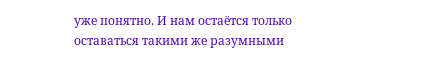уже понятно. И нам остаётся только оставаться такими же разумными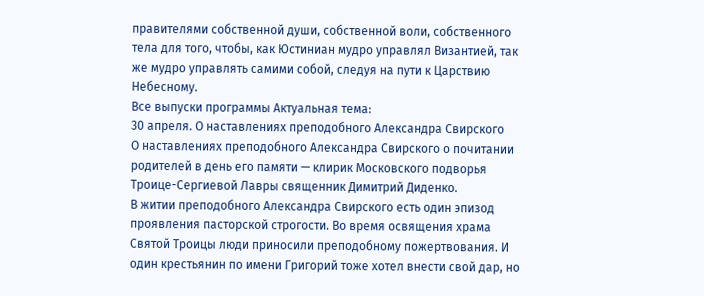правителями собственной души, собственной воли, собственного тела для того, чтобы, как Юстиниан мудро управлял Византией, так же мудро управлять самими собой, следуя на пути к Царствию Небесному.
Все выпуски программы Актуальная тема:
30 апреля. О наставлениях преподобного Александра Свирского
О наставлениях преподобного Александра Свирского о почитании родителей в день его памяти — клирик Московского подворья Троице-Сергиевой Лавры священник Димитрий Диденко.
В житии преподобного Александра Свирского есть один эпизод проявления пасторской строгости. Во время освящения храма Святой Троицы люди приносили преподобному пожертвования. И один крестьянин по имени Григорий тоже хотел внести свой дар, но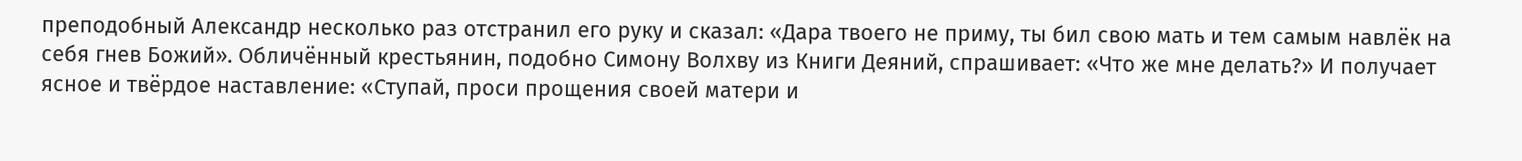преподобный Александр несколько раз отстранил его руку и сказал: «Дара твоего не приму, ты бил свою мать и тем самым навлёк на себя гнев Божий». Обличённый крестьянин, подобно Симону Волхву из Книги Деяний, спрашивает: «Что же мне делать?» И получает ясное и твёрдое наставление: «Ступай, проси прощения своей матери и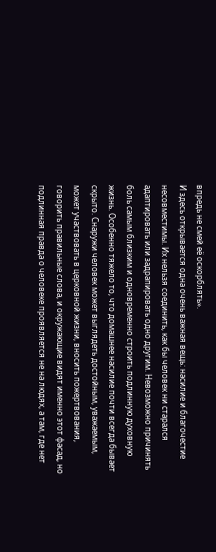впредь не смей её оскорблять».
И здесь открывается одна очень важная вещь: насилие и благочестие несовместимы. Их нельзя соединить, как бы человек ни старался адаптировать или задрапировать одно другим. Невозможно причинять боль самым близким и одновременно строить подлинную духовную жизнь. Особенно тяжело то, что домашнее насилие почти всегда бывает скрыто. Снаружи человек может выглядеть достойным, уважаемым, может участвовать в церковной жизни, вносить пожертвования, говорить правильные слова, и окружающие видят именно этот фасад, но подлинная правда о человеке проявляется не на людях, а там, где нет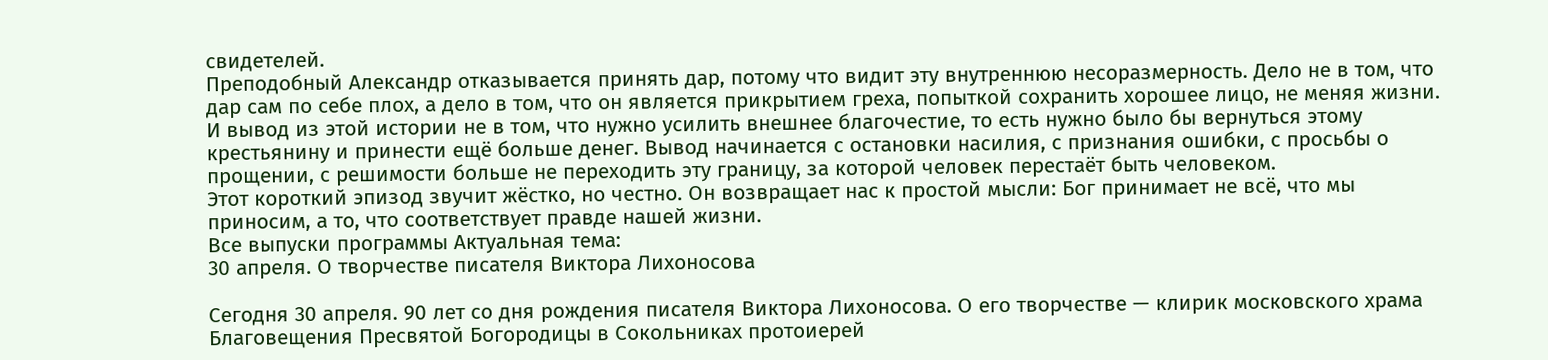свидетелей.
Преподобный Александр отказывается принять дар, потому что видит эту внутреннюю несоразмерность. Дело не в том, что дар сам по себе плох, а дело в том, что он является прикрытием греха, попыткой сохранить хорошее лицо, не меняя жизни. И вывод из этой истории не в том, что нужно усилить внешнее благочестие, то есть нужно было бы вернуться этому крестьянину и принести ещё больше денег. Вывод начинается с остановки насилия, с признания ошибки, с просьбы о прощении, с решимости больше не переходить эту границу, за которой человек перестаёт быть человеком.
Этот короткий эпизод звучит жёстко, но честно. Он возвращает нас к простой мысли: Бог принимает не всё, что мы приносим, а то, что соответствует правде нашей жизни.
Все выпуски программы Актуальная тема:
30 апреля. О творчестве писателя Виктора Лихоносова

Сегодня 30 апреля. 90 лет со дня рождения писателя Виктора Лихоносова. О его творчестве — клирик московского храма Благовещения Пресвятой Богородицы в Сокольниках протоиерей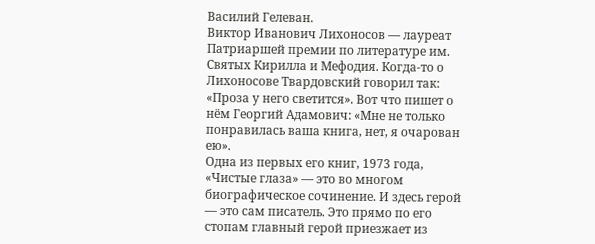Василий Гелеван.
Виктор Иванович Лихоносов — лауреат Патриаршей премии по литературе им. Святых Кирилла и Мефодия. Когда-то о Лихоносове Твардовский говорил так: «Проза у него светится». Вот что пишет о нём Георгий Адамович: «Мне не только понравилась ваша книга, нет, я очарован ею».
Одна из первых его книг, 1973 года, «Чистые глаза» — это во многом биографическое сочинение. И здесь герой — это сам писатель. Это прямо по его стопам главный герой приезжает из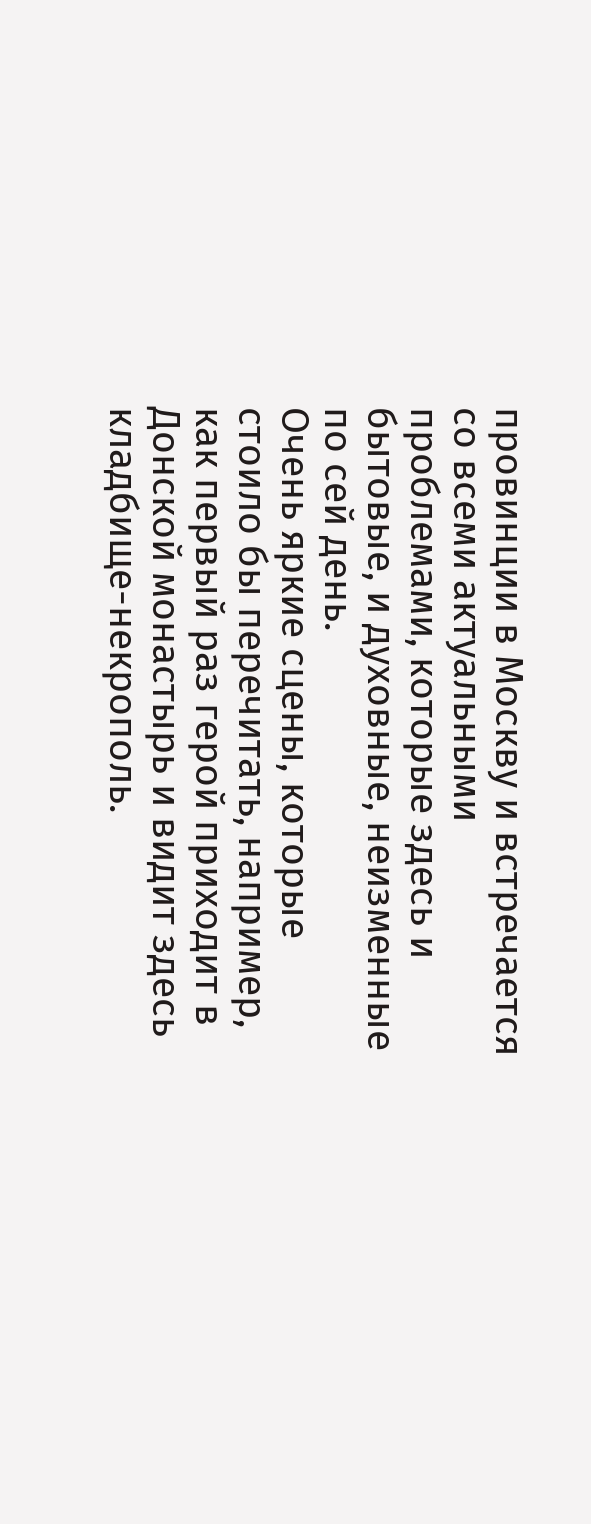провинции в Москву и встречается со всеми актуальными проблемами, которые здесь и бытовые, и духовные, неизменные по сей день.
Очень яркие сцены, которые стоило бы перечитать, например, как первый раз герой приходит в Донской монастырь и видит здесь кладбище-некрополь.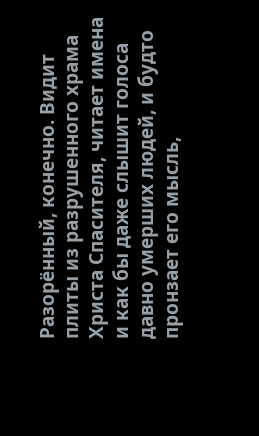Разорённый, конечно. Видит плиты из разрушенного храма Христа Спасителя, читает имена и как бы даже слышит голоса давно умерших людей, и будто пронзает его мысль,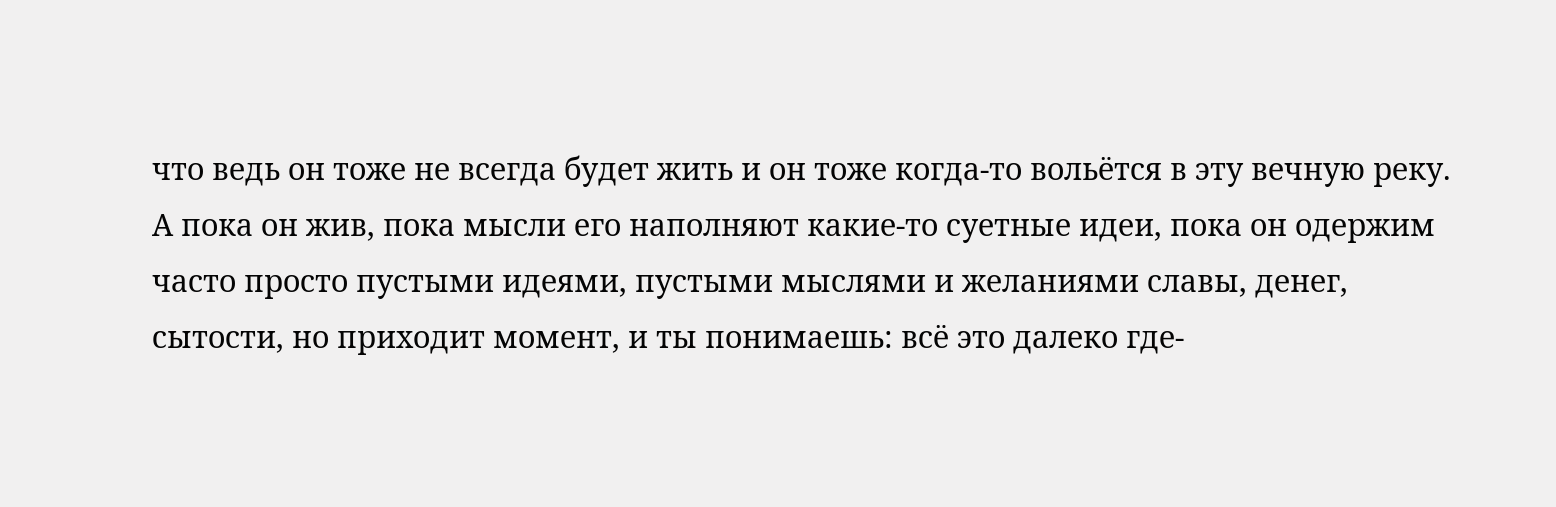что ведь он тоже не всегда будет жить и он тоже когда-то вольётся в эту вечную реку.
А пока он жив, пока мысли его наполняют какие-то суетные идеи, пока он одержим часто просто пустыми идеями, пустыми мыслями и желаниями славы, денег, сытости, но приходит момент, и ты понимаешь: всё это далеко где-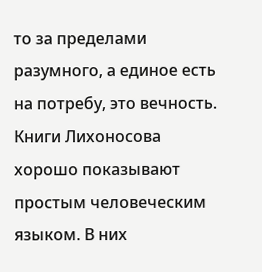то за пределами разумного, а единое есть на потребу, это вечность.
Книги Лихоносова хорошо показывают простым человеческим языком. В них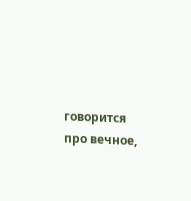говорится про вечное,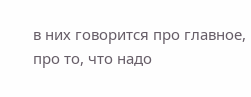в них говорится про главное, про то, что надо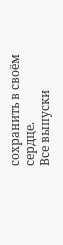сохранить в своём сердце.
Все выпуски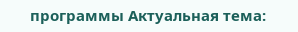программы Актуальная тема: